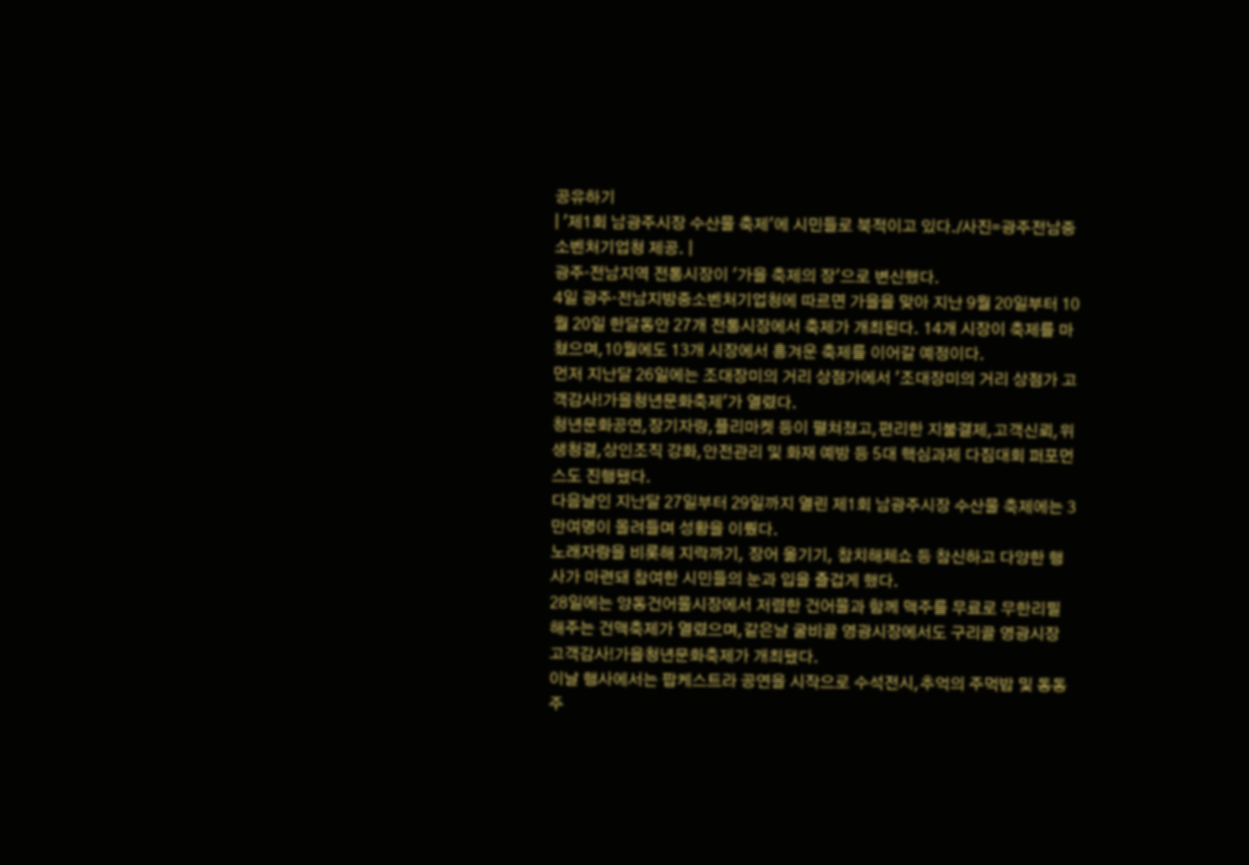공유하기
| '제1회 남광주시장 수산물 축제'에 시민들로 북적이고 있다./사진=광주전남중소벤처기업청 제공. |
광주·전남지역 전통시장이 '가을 축제의 장'으로 변신했다.
4일 광주·전남지방중소벤처기업청에 따르면 가을을 맞아 지난 9월 20일부터 10월 20일 한달동안 27개 전통시장에서 축제가 개최된다. 14개 시장이 축제를 마쳤으며,10월에도 13개 시장에서 흥겨운 축제를 이어갈 예정이다.
먼저 지난달 26일에는 조대장미의 거리 상점가에서 '조대장미의 거리 상점가 고객감사!가을청년문화축제'가 열렸다.
청년문화공연,장기자랑,플리마켓 등이 펼쳐졌고,편리한 지불결제,고객신뢰,위생청결,상인조직 강화,안전관리 및 화재 예방 등 5대 핵심과제 다짐대회 퍼포먼스도 진행됐다.
다음날인 지난달 27일부터 29일까지 열린 제1회 남광주시장 수산물 축제에는 3만여명이 몰려들며 성황을 이뤘다.
노래자랑을 비롯해 지락까기, 장어 옮기기, 참치해체쇼 등 참신하고 다양한 행사가 마련돼 참여한 시민들의 눈과 입을 즐겁게 했다.
28일에는 양동건어물시장에서 저렴한 건어물과 함께 맥주를 무료로 무한리필 해주는 건맥축제가 열렸으며,같은날 굴비골 영광시장에서도 구리골 영광시장 고객감사!가을청년문화축제가 개최됐다.
이날 행사에서는 팝케스트라 공연을 시작으로 수석전시,추억의 주먹밥 및 동동주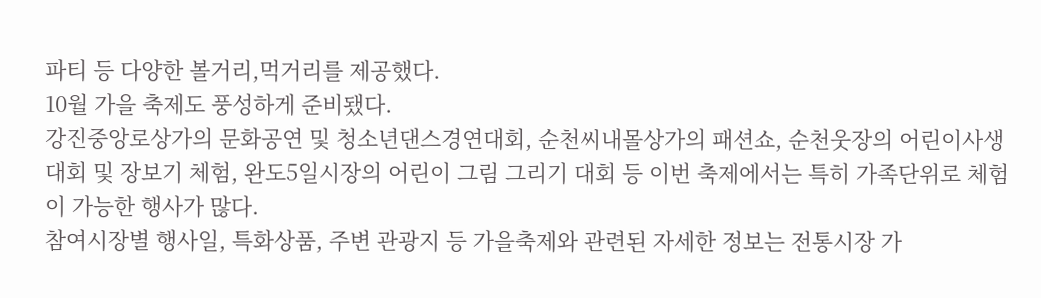파티 등 다양한 볼거리,먹거리를 제공했다.
10월 가을 축제도 풍성하게 준비됐다.
강진중앙로상가의 문화공연 및 청소년댄스경연대회, 순천씨내몰상가의 패션쇼, 순천웃장의 어린이사생대회 및 장보기 체험, 완도5일시장의 어린이 그림 그리기 대회 등 이번 축제에서는 특히 가족단위로 체험이 가능한 행사가 많다.
참여시장별 행사일, 특화상품, 주변 관광지 등 가을축제와 관련된 자세한 정보는 전통시장 가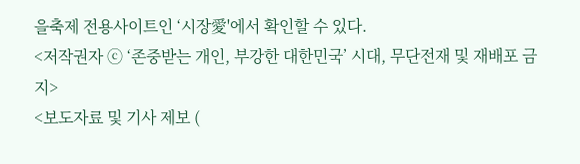을축제 전용사이트인 ‘시장愛'에서 확인할 수 있다.
<저작권자 ⓒ ‘존중받는 개인, 부강한 대한민국’ 시대, 무단전재 및 재배포 금지>
<보도자료 및 기사 제보 (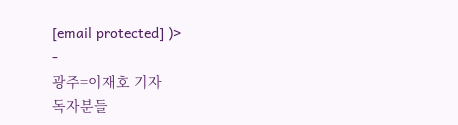[email protected] )>
-
광주=이재호 기자
독자분들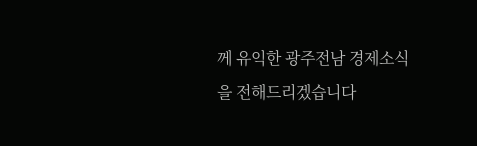께 유익한 광주전남 경제소식을 전해드리겠습니다